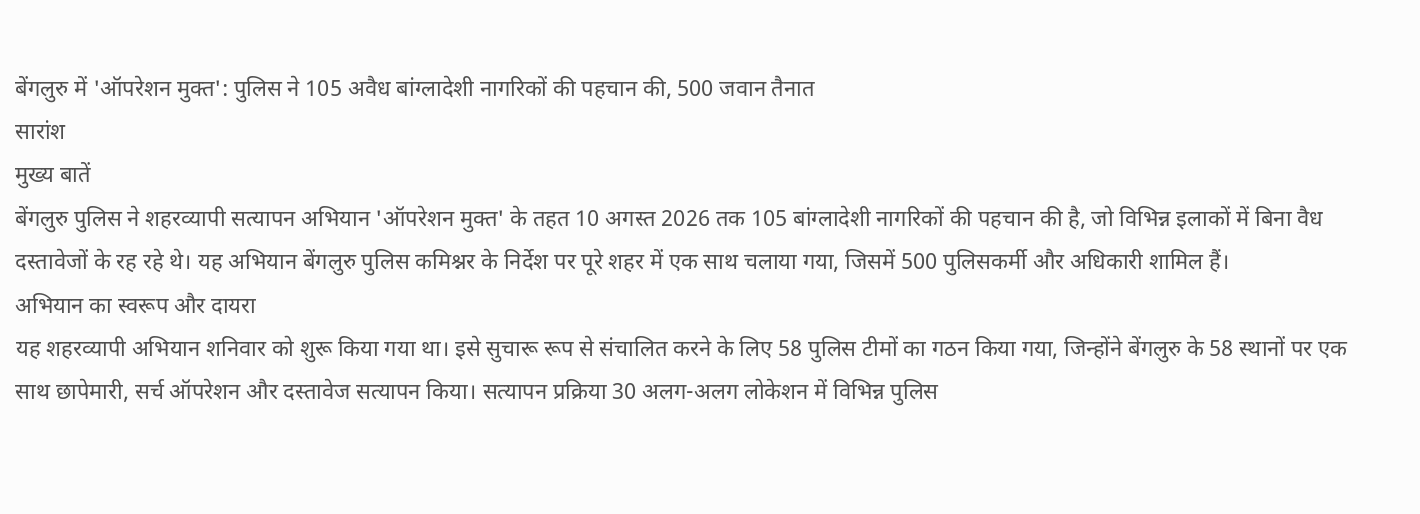बेंगलुरु में 'ऑपरेशन मुक्त': पुलिस ने 105 अवैध बांग्लादेशी नागरिकों की पहचान की, 500 जवान तैनात
सारांश
मुख्य बातें
बेंगलुरु पुलिस ने शहरव्यापी सत्यापन अभियान 'ऑपरेशन मुक्त' के तहत 10 अगस्त 2026 तक 105 बांग्लादेशी नागरिकों की पहचान की है, जो विभिन्न इलाकों में बिना वैध दस्तावेजों के रह रहे थे। यह अभियान बेंगलुरु पुलिस कमिश्नर के निर्देश पर पूरे शहर में एक साथ चलाया गया, जिसमें 500 पुलिसकर्मी और अधिकारी शामिल हैं।
अभियान का स्वरूप और दायरा
यह शहरव्यापी अभियान शनिवार को शुरू किया गया था। इसे सुचारू रूप से संचालित करने के लिए 58 पुलिस टीमों का गठन किया गया, जिन्होंने बेंगलुरु के 58 स्थानों पर एक साथ छापेमारी, सर्च ऑपरेशन और दस्तावेज सत्यापन किया। सत्यापन प्रक्रिया 30 अलग-अलग लोकेशन में विभिन्न पुलिस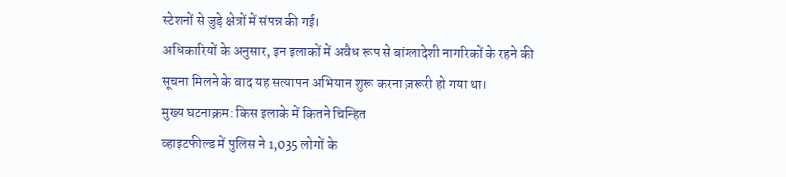स्टेशनों से जुड़े क्षेत्रों में संपन्न की गई।
अधिकारियों के अनुसार, इन इलाकों में अवैध रूप से बांग्लादेशी नागरिकों के रहने की सूचना मिलने के बाद यह सत्यापन अभियान शुरू करना ज़रूरी हो गया था।
मुख्य घटनाक्रम: किस इलाके में कितने चिन्हित
व्हाइटफील्ड में पुलिस ने 1,035 लोगों के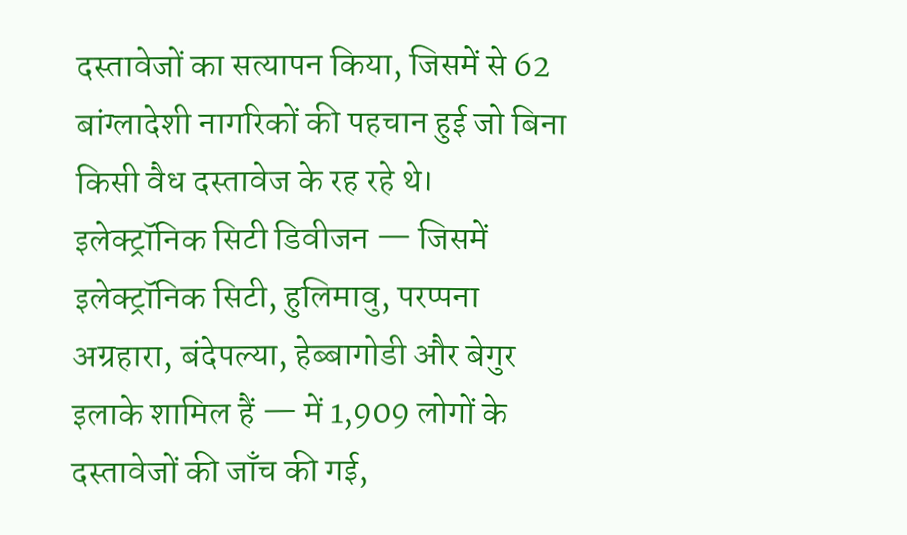दस्तावेजों का सत्यापन किया, जिसमें से 62 बांग्लादेशी नागरिकों की पहचान हुई जो बिना किसी वैध दस्तावेज के रह रहे थे।
इलेक्ट्रॉनिक सिटी डिवीजन — जिसमें इलेक्ट्रॉनिक सिटी, हुलिमावु, परप्पना अग्रहारा, बंदेपल्या, हेब्बागोडी और बेगुर इलाके शामिल हैं — में 1,909 लोगों के दस्तावेजों की जाँच की गई,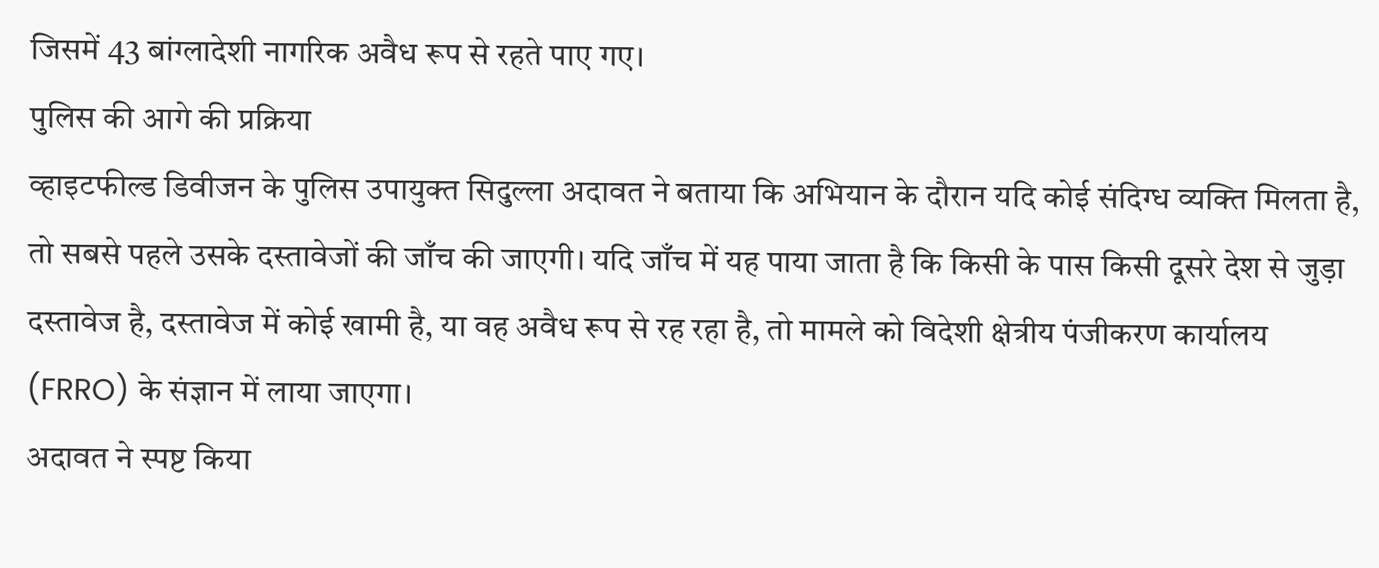जिसमें 43 बांग्लादेशी नागरिक अवैध रूप से रहते पाए गए।
पुलिस की आगे की प्रक्रिया
व्हाइटफील्ड डिवीजन के पुलिस उपायुक्त सिदुल्ला अदावत ने बताया कि अभियान के दौरान यदि कोई संदिग्ध व्यक्ति मिलता है, तो सबसे पहले उसके दस्तावेजों की जाँच की जाएगी। यदि जाँच में यह पाया जाता है कि किसी के पास किसी दूसरे देश से जुड़ा दस्तावेज है, दस्तावेज में कोई खामी है, या वह अवैध रूप से रह रहा है, तो मामले को विदेशी क्षेत्रीय पंजीकरण कार्यालय (FRRO) के संज्ञान में लाया जाएगा।
अदावत ने स्पष्ट किया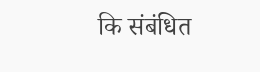कि संबंधित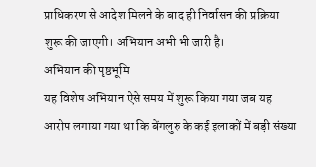प्राधिकरण से आदेश मिलने के बाद ही निर्वासन की प्रक्रिया शुरू की जाएगी। अभियान अभी भी जारी है।
अभियान की पृष्ठभूमि
यह विशेष अभियान ऐसे समय में शुरू किया गया जब यह आरोप लगाया गया था कि बेंगलुरु के कई इलाकों में बड़ी संख्या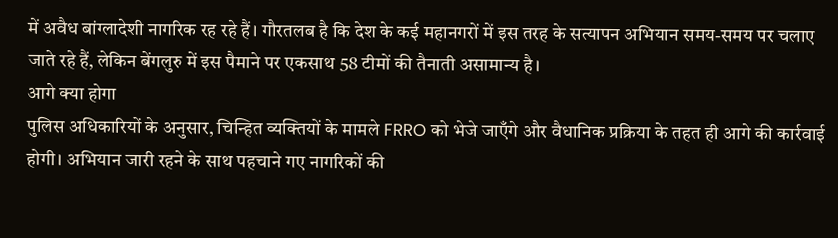में अवैध बांग्लादेशी नागरिक रह रहे हैं। गौरतलब है कि देश के कई महानगरों में इस तरह के सत्यापन अभियान समय-समय पर चलाए जाते रहे हैं, लेकिन बेंगलुरु में इस पैमाने पर एकसाथ 58 टीमों की तैनाती असामान्य है।
आगे क्या होगा
पुलिस अधिकारियों के अनुसार, चिन्हित व्यक्तियों के मामले FRRO को भेजे जाएँगे और वैधानिक प्रक्रिया के तहत ही आगे की कार्रवाई होगी। अभियान जारी रहने के साथ पहचाने गए नागरिकों की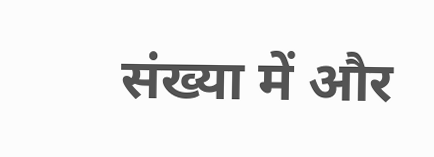संख्या में और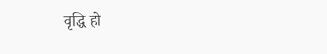वृद्धि हो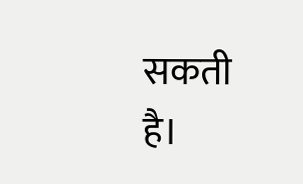सकती है।